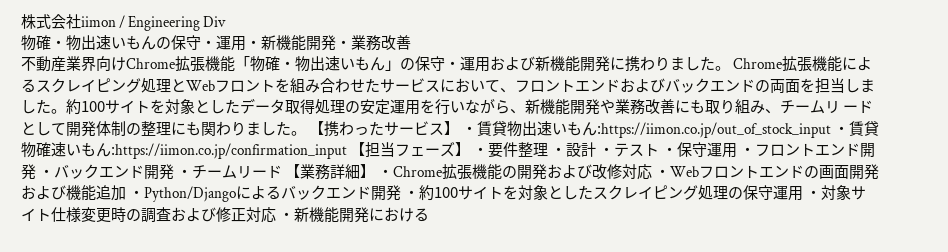株式会社iimon / Engineering Div
物確・物出速いもんの保守・運用・新機能開発・業務改善
不動産業界向けChrome拡張機能「物確・物出速いもん」の保守・運用および新機能開発に携わりました。 Chrome拡張機能によるスクレイピング処理とWebフロントを組み合わせたサービスにおいて、フロントエンドおよびバックエンドの両面を担当しました。約100サイトを対象としたデータ取得処理の安定運用を行いながら、新機能開発や業務改善にも取り組み、チームリ ードとして開発体制の整理にも関わりました。 【携わったサービス】 ・賃貸物出速いもん:https://iimon.co.jp/out_of_stock_input ・賃貸物確速いもん:https://iimon.co.jp/confirmation_input 【担当フェーズ】 ・要件整理 ・設計 ・テスト ・保守運用 ・フロントエンド開発 ・バックエンド開発 ・チームリード 【業務詳細】 ・Chrome拡張機能の開発および改修対応 ・Webフロントエンドの画面開発および機能追加 ・Python/Djangoによるバックエンド開発 ・約100サイトを対象としたスクレイピング処理の保守運用 ・対象サイト仕様変更時の調査および修正対応 ・新機能開発における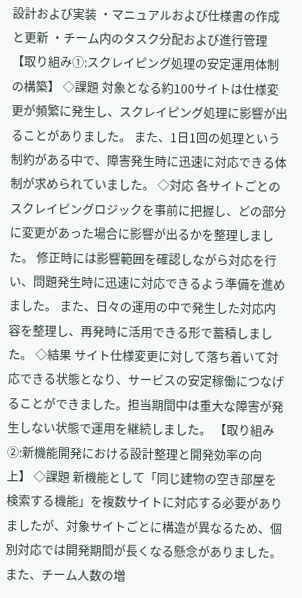設計および実装 ・マニュアルおよび仕様書の作成と更新 ・チーム内のタスク分配および進行管理 【取り組み①:スクレイピング処理の安定運用体制の構築】 ◇課題 対象となる約100サイトは仕様変更が頻繁に発生し、スクレイピング処理に影響が出ることがありました。 また、1日1回の処理という制約がある中で、障害発生時に迅速に対応できる体制が求められていました。 ◇対応 各サイトごとのスクレイピングロジックを事前に把握し、どの部分に変更があった場合に影響が出るかを整理しました。 修正時には影響範囲を確認しながら対応を行い、問題発生時に迅速に対応できるよう準備を進めました。 また、日々の運用の中で発生した対応内容を整理し、再発時に活用できる形で蓄積しました。 ◇結果 サイト仕様変更に対して落ち着いて対応できる状態となり、サービスの安定稼働につなげることができました。担当期間中は重大な障害が発生しない状態で運用を継続しました。 【取り組み②:新機能開発における設計整理と開発効率の向上】 ◇課題 新機能として「同じ建物の空き部屋を検索する機能」を複数サイトに対応する必要がありましたが、対象サイトごとに構造が異なるため、個別対応では開発期間が長くなる懸念がありました。 また、チーム人数の増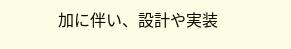加に伴い、設計や実装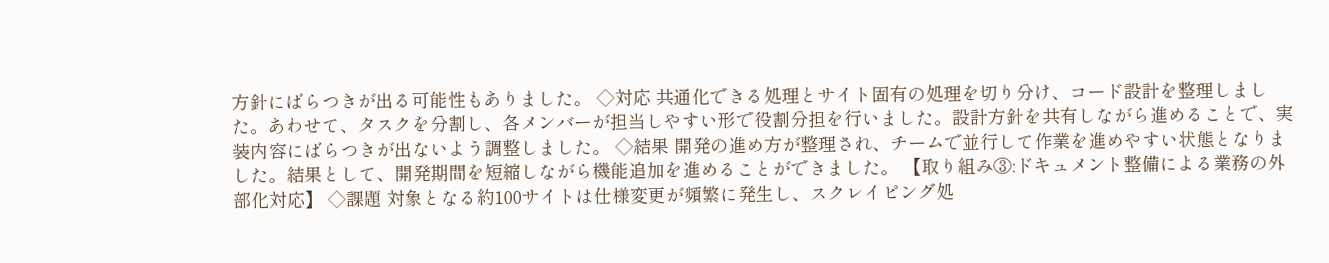方針にばらつきが出る可能性もありました。 ◇対応 共通化できる処理とサイト固有の処理を切り分け、コード設計を整理しました。あわせて、タスクを分割し、各メンバーが担当しやすい形で役割分担を行いました。設計方針を共有しながら進めることで、実装内容にばらつきが出ないよう調整しました。 ◇結果 開発の進め方が整理され、チームで並行して作業を進めやすい状態となりました。結果として、開発期間を短縮しながら機能追加を進めることができました。 【取り組み③:ドキュメント整備による業務の外部化対応】 ◇課題 対象となる約100サイトは仕様変更が頻繁に発生し、スクレイピング処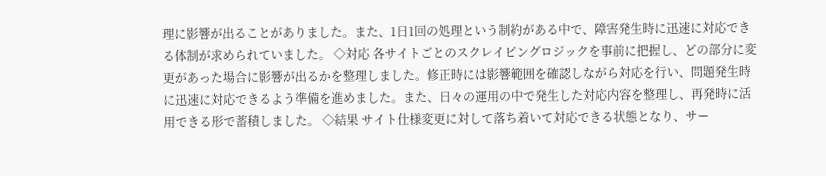理に影響が出ることがありました。また、1日1回の処理という制約がある中で、障害発生時に迅速に対応できる体制が求められていました。 ◇対応 各サイトごとのスクレイピングロジックを事前に把握し、どの部分に変更があった場合に影響が出るかを整理しました。修正時には影響範囲を確認しながら対応を行い、問題発生時に迅速に対応できるよう準備を進めました。また、日々の運用の中で発生した対応内容を整理し、再発時に活用できる形で蓄積しました。 ◇結果 サイト仕様変更に対して落ち着いて対応できる状態となり、サー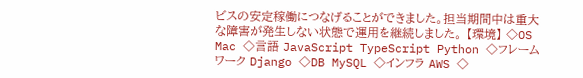ビスの安定稼働につなげることができました。担当期間中は重大な障害が発生しない状態で運用を継続しました。 【環境】 ◇OS Mac ◇言語 JavaScript TypeScript Python ◇フレームワーク Django ◇DB MySQL ◇インフラ AWS ◇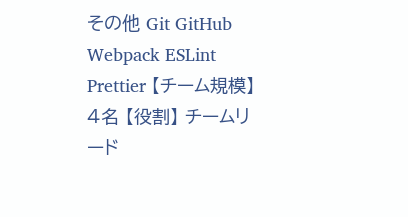その他 Git GitHub Webpack ESLint Prettier 【チーム規模】 4名 【役割】 チームリード